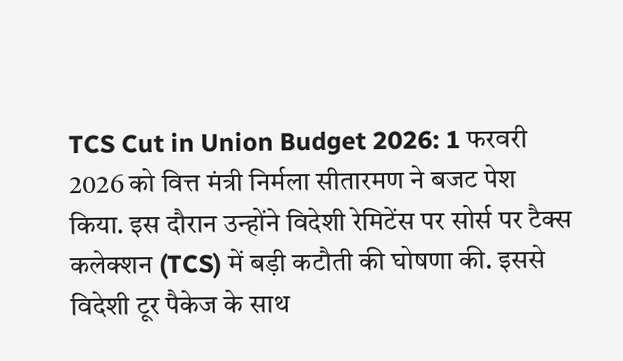TCS Cut in Union Budget 2026: 1 फरवरी 2026 को वित्त मंत्री निर्मला सीतारमण ने बजट पेश किया. इस दौरान उन्होंने विदेशी रेमिटेंस पर सोर्स पर टैक्स कलेक्शन (TCS) में बड़ी कटौती की घोषणा की. इससे विदेशी टूर पैकेज के साथ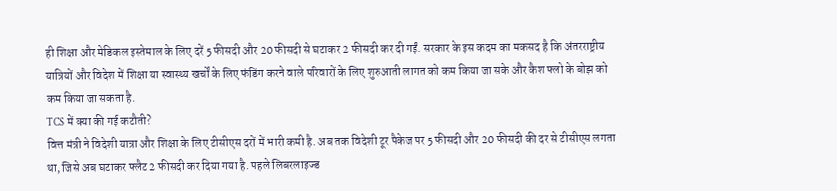ही शिक्षा और मेडिकल इस्तेमाल के लिए दरें 5 फीसदी और 20 फीसदी से घटाकर 2 फीसदी कर दी गईं. सरकार के इस कदम का मकसद है कि अंतरराष्ट्रीय यात्रियों और विदेश में शिक्षा या स्वास्थ्य खर्चों के लिए फंडिंग करने वाले परिवारों के लिए शुरुआती लागत को कम किया जा सके और कैश फ्लो के बोझ को कम किया जा सकता है.
TCS में क्या की गई कटौती?
वित्त मंत्री ने विदेशी यात्रा और शिक्षा के लिए टीसीएस दरों में भारी कमी है. अब तक विदेशी टूर पैकेज पर 5 फीसदी और 20 फीसदी की दर से टीसीएस लगता था, जिसे अब घटाकर फ्लैट 2 फीसदी कर दिया गया है. पहले लिबरलाइज्ड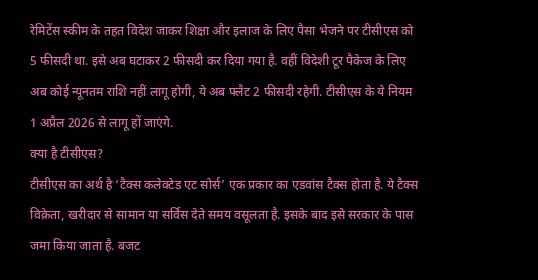रेमिटेंस स्कीम के तहत विदेश जाकर शिक्षा और इलाज के लिए पैसा भेजने पर टीसीएस को 5 फीसदी था. इसे अब घटाकर 2 फीसदी कर दिया गया है. वहीं विदेशी टूर पैकेज के लिए अब कोई न्यूनतम राशि नहीं लागू होगी, ये अब फ्लैट 2 फीसदी रहेगी. टीसीएस के ये नियम 1 अप्रैल 2026 से लागू हों जाएंगे.
क्या है टीसीएस?
टीसीएस का अर्थ है ‘टैक्स कलेक्टेड एट सोर्स’ एक प्रकार का एडवांस टैक्स होता है. ये टैक्स विक्रेता, खरीदार से सामान या सर्विस देते समय वसूलता है. इसके बाद इसे सरकार के पास जमा किया जाता है. बजट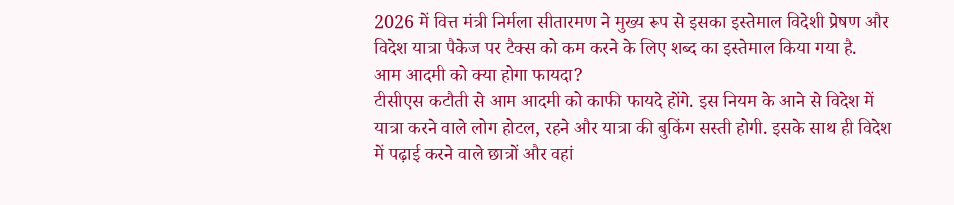2026 में वित्त मंत्री निर्मला सीतारमण ने मुख्य रूप से इसका इस्तेमाल विदेशी प्रेषण और विदेश यात्रा पैकेज पर टैक्स को कम करने के लिए शब्द का इस्तेमाल किया गया है.
आम आदमी को क्या होगा फायदा?
टीसीएस कटौती से आम आदमी को काफी फायदे होंगे. इस नियम के आने से विदेश में यात्रा करने वाले लोग होटल, रहने और यात्रा की बुकिंग सस्ती होगी. इसके साथ ही विदेश में पढ़ाई करने वाले छात्रों और वहां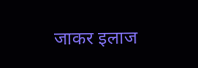जाकर इलाज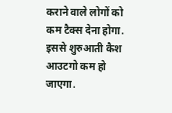कराने वाले लोगों को कम टैक्स देना होगा. इससे शुरुआती कैश आउटगो कम हो जाएगा.